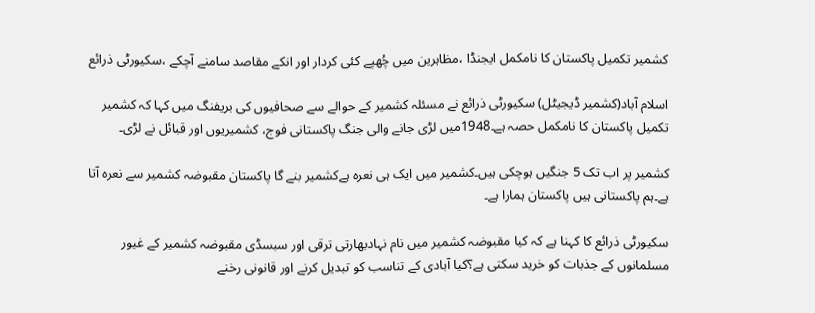کشمیر تکمیل پاکستان کا نامکمل ایجنڈا ،مظاہرین میں چُھپے کئی کردار اور انکے مقاصد سامنے آچکے ،سکیورٹی ذرائع

اسلام آباد(کشمیر ڈیجیٹل) سکیورٹی ذرائع نے مسئلہ کشمیر کے حوالے سے صحافیوں کی بریفنگ میں کہا کہ کشمیر تکمیل پاکستان کا نامکمل حصہ ہے۔1948میں لڑی جانے والی جنگ پاکستانی فوج، کشمیریوں اور قبائل نے لڑی۔

کشمیر پر اب تک 5 جنگیں ہوچکی ہیں۔کشمیر میں ایک ہی نعرہ ہےکشمیر بنے گا پاکستان مقبوضہ کشمیر سے نعرہ آتا ہے۔ہم پاکستانی ہیں پاکستان ہمارا ہے۔

سکیورٹی ذرائع کا کہنا ہے کہ کیا مقبوضہ کشمیر میں نام نہادبھارتی ترقی اور سبسڈی مقبوضہ کشمیر کے غیور مسلمانوں کے جذبات کو خرید سکتی ہے؟کیا آبادی کے تناسب کو تبدیل کرنے اور قانونی رخنے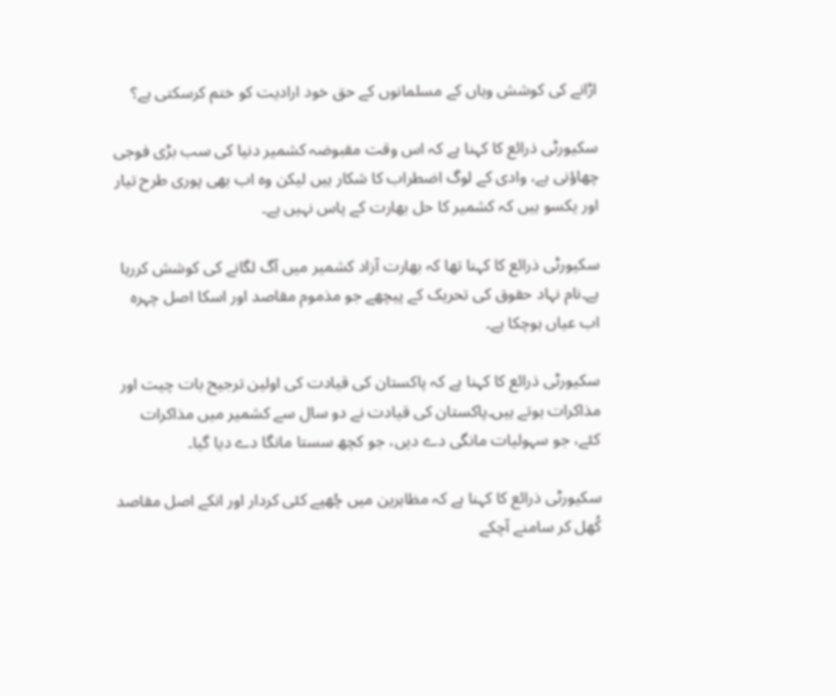اڑانے کی کوشش وہاں کے مسلمانوں کے حق خود ارادیت کو ختم کرسکتی ہے؟

سکیورٹی ذرائع کا کہنا ہے کہ اس وقت مقبوضہ کشمیر دنیا کی سب بڑی فوجی چھاؤنی ہے، وادی کے لوگ اضطراب کا شکار ہیں لیکن وہ اب بھی پوری طرح تیار اور یکسو ہیں کہ کشمیر کا حل بھارت کے پاس نہیں ہے۔

سکیورٹی ذرائع کا کہنا تھا کہ بھارت آزاد کشمیر میں آگ لگانے کی کوشش کررہا ہے۔نام نہاد حقوق کی تحریک کے پیچھے جو مذموم مقاصد اور اسکا اصل چہرہ اب عیاں ہوچکا ہے۔

سکیورٹی ذرائع کا کہنا ہے کہ پاکستان کی قیادت کی اولین ترجیح بات چیت اور مذاکرات ہوتے ہیں۔پاکستان کی قیادت نے دو سال سے کشمیر میں مذاکرات کئے، جو سہولیات مانگی دے دیں، جو کچھ سستا مانگا دے دیا گیا۔

سکیورٹی ذرائع کا کہنا ہے کہ مظاہرین میں چُھپے کئی کردار اور انکے اصل مقاصد کُھل کر سامنے آچکے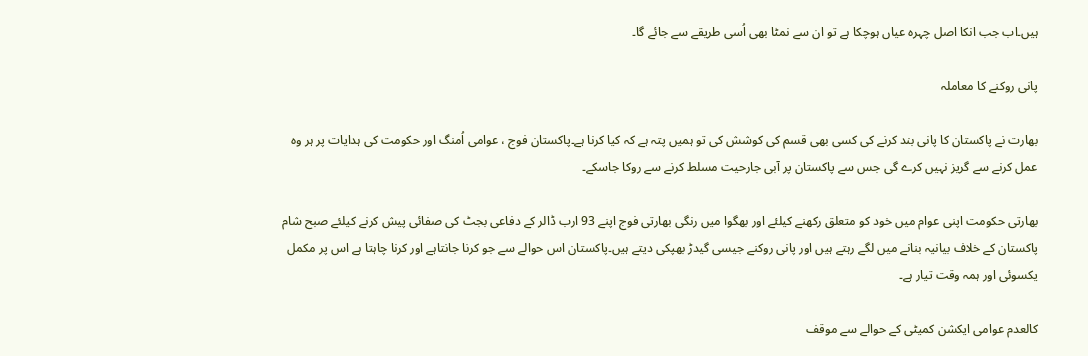ہیں۔اب جب انکا اصل چہرہ عیاں ہوچکا ہے تو ان سے نمٹا بھی اُسی طریقے سے جائے گا۔

پانی روکنے کا معاملہ

بھارت نے پاکستان کا پانی بند کرنے کی کسی بھی قسم کی کوشش کی تو ہمیں پتہ ہے کہ کیا کرنا ہے۔پاکستان فوج ، عوامی اُمنگ اور حکومت کی ہدایات پر ہر وہ عمل کرنے سے گریز نہیں کرے گی جس سے پاکستان پر آبی جارحیت مسلط کرنے سے روکا جاسکے۔

بھارتی حکومت اپنی عوام میں خود کو متعلق رکھنے کیلئے اور بھگوا میں رنگی بھارتی فوج اپنے 93 ارب ڈالر کے دفاعی بجٹ کی صفائی پیش کرنے کیلئے صبح شام پاکستان کے خلاف بیانیہ بنانے میں لگے رہتے ہیں اور پانی روکنے جیسی گیدڑ بھپکی دیتے ہیں۔پاکستان اس حوالے سے جو کرنا جانتاہے اور کرنا چاہتا ہے اس پر مکمل یکسوئی اور ہمہ وقت تیار ہے۔

کالعدم عوامی ایکشن کمیٹی کے حوالے سے موقف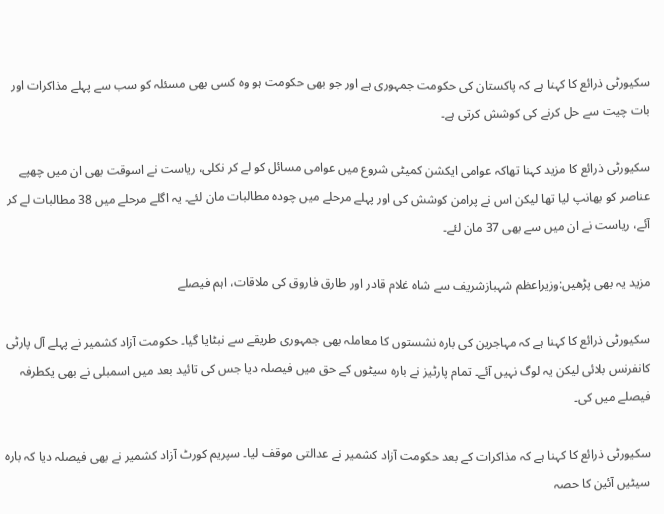سکیورٹی ذرائع کا کہنا ہے کہ پاکستان کی حکومت جمہوری ہے اور جو بھی حکومت ہو وہ کسی بھی مسئلہ کو سب سے پہلے مذاکرات اور بات چیت سے حل کرنے کی کوشش کرتی ہے۔

سکیورٹی ذرائع کا مزید کہنا تھاکہ عوامی ایکشن کمیٹی شروع میں عوامی مسائل کو لے کر نکلی، ریاست نے اسوقت بھی ان میں چھپے عناصر کو بھانپ لیا تھا لیکن اس نے پرامن کوشش کی اور پہلے مرحلے میں چودہ مطالبات مان لئے۔ یہ اگلے مرحلے میں 38 مطالبات لے کر آئے، ریاست نے ان میں سے بھی 37 مان لئے۔

مزید یہ بھی پڑھیں:وزیراعظم شہبازشریف سے شاہ غلام قادر اور طارق فاروق کی ملاقات، اہم فیصلے

سکیورٹی ذرائع کا کہنا ہے کہ مہاجرین کی بارہ نشستوں کا معاملہ بھی جمہوری طریقے سے نبٹایا گیا۔ حکومت آزاد کشمیر نے پہلے آل پارٹی کانفرنس بلائی لیکن یہ لوگ نہیں آئے۔ تمام پارٹیز نے بارہ سیٹوں کے حق میں فیصلہ دیا جس کی تائید بعد میں اسمبلی نے بھی یکطرفہ فیصلے میں کی۔

سکیورٹی ذرائع کا کہنا ہے کہ مذاکرات کے بعد حکومت آزاد کشمیر نے عدالتی موقف لیا۔ سپریم کورٹ آزاد کشمیر نے بھی فیصلہ دیا کہ بارہ سیٹیں آئین کا حصہ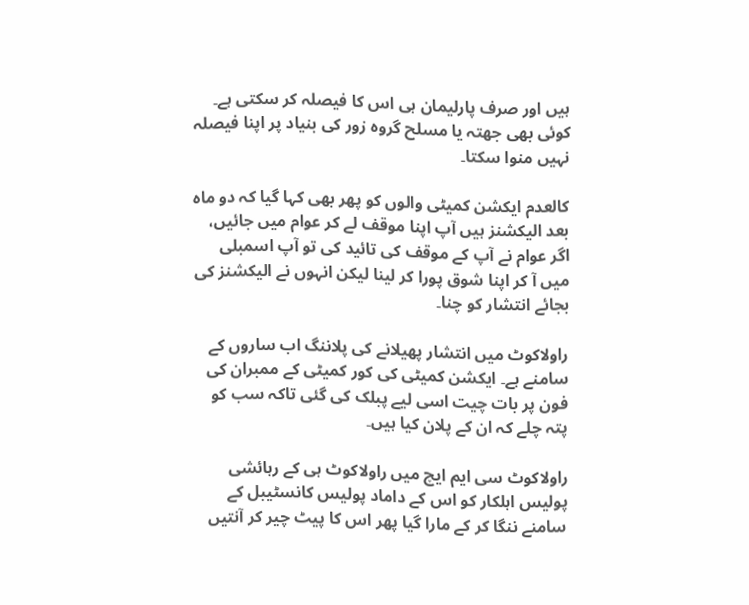ہیں اور صرف پارلیمان ہی اس کا فیصلہ کر سکتی ہے۔ کوئی بھی جھتہ یا مسلح گروہ زور کی بنیاد پر اپنا فیصلہ نہیں منوا سکتا۔

کالعدم ایکشن کمیٹی والوں کو پھر بھی کہا گیا کہ دو ماہ بعد الیکشنز ہیں آپ اپنا موقف لے کر عوام میں جائیں، اگر عوام نے آپ کے موقف کی تائید کی تو آپ اسمبلی میں آ کر اپنا شوق پورا کر لینا لیکن انہوں نے الیکشنز کی بجائے انتشار کو چنا۔

راولاکوٹ میں انتشار پھیلانے کی پلاننگ اب ساروں کے سامنے ہے۔ ایکشن کمیٹی کی کور کمیٹی کے ممبران کی فون پر بات چیت اسی لیے پبلک کی گئی تاکہ سب کو پتہ چلے کہ ان کے پلان کیا ہیں۔

راولاکوٹ سی ایم ایچ میں راولاکوٹ ہی کے رہائشی پولیس اہلکار کو اس کے داماد پولیس کانسٹیبل کے سامنے ننگا کر کے مارا گیا پھر اس کا پیٹ چیر کر آنتیں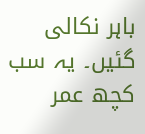باہر نکالی گئیں۔ یہ سب کچھ عمر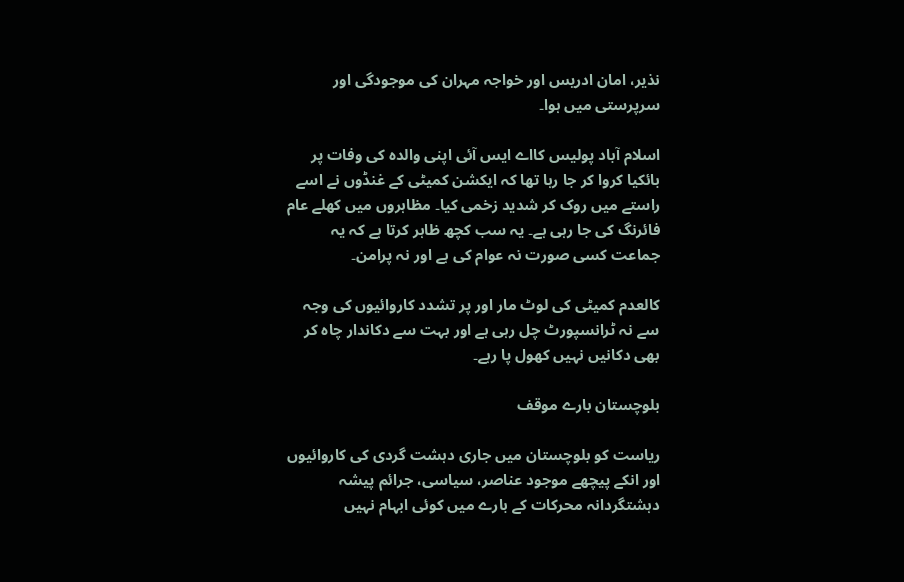نذیر، امان ادریس اور خواجہ مہران کی موجودگی اور سرپرستی میں ہوا۔

اسلام آباد پولیس کااے ایس آئی اپنی والدہ کی وفات پر بائکیا کروا کر جا رہا تھا کہ ایکشن کمیٹی کے غنڈوں نے اسے راستے میں روک کر شدید زخمی کیا۔ مظاہروں میں کھلے عام فائرنگ کی جا رہی ہے۔ یہ سب کچھ ظاہر کرتا ہے کہ یہ جماعت کسی صورت نہ عوام کی ہے اور نہ پرامن۔

کالعدم کمیٹی کی لوٹ مار اور پر تشدد کاروائیوں کی وجہ سے نہ ٹرانسپورٹ چل رہی ہے اور بہت سے دکاندار چاہ کر بھی دکانیں نہیں کھول پا رہے۔

بلوچستان بارے موقف

ریاست کو بلوچستان میں جاری دہشت گردی کی کاروائیوں اور انکے پیچھے موجود عناصر، سیاسی، جرائم پیشہ دہشتگردانہ محرکات کے بارے میں کوئی ابہام نہیں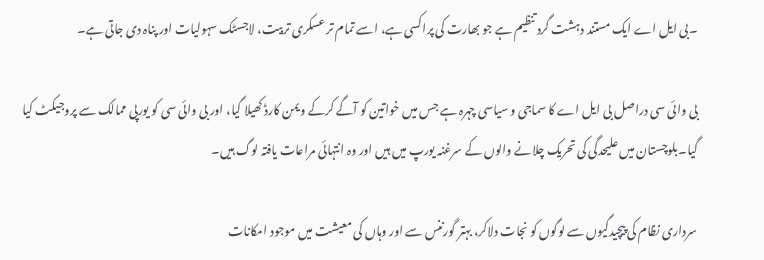۔بی ایل اے ایک مستند دہشت گرد تنظیم ہے جو بھارت کی پراکسی ہے، اسے تمام تر عسکری تربیت، لاجسٹک سہولیات اور پناہ دی جاتی ہے۔

بی وائی سی دراصل بی ایل اے کا سماجی و سیاسی چہرہ ہے جس میں خواتین کو آگے کرکے ویمن کارڈ کھیلا گیا، اور بی وائی سی کو یورپی ممالک سے پروجیکٹ کیا گیا۔بلوچستان میں علیحدگی کی تحریک چلانے والوں کے سرغنہ یورپ میں ہیں اور وہ انتہائی مراعات یافتہ لوگ ہیں۔

سرداری نظام کی پیچیدگیوں سے لوگوں کو نجات دلاکر، بہتر گورننس سے اور وہاں کی معیشت میں موجود امکانات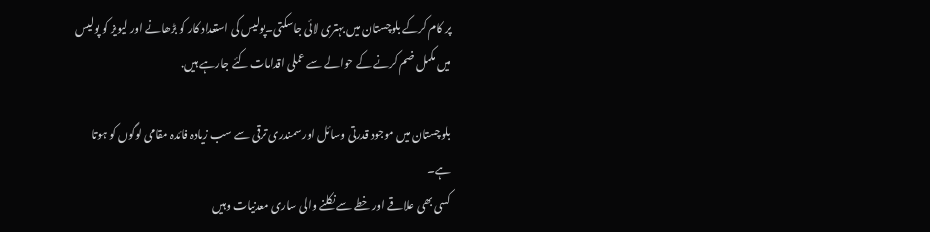پر کام کرکے بلوچستان میں بہتری لائی جاسکتی۔پولیس کی استعداد کار کو بڑھانے اور لیویز کو پولیس میں مکمل ضم کرنے کے حوالے سے عملی اقدامات کئے جارہے ہیں.

بلوچستان میں موجود قدرتی وسائل اور سمندری ترقی سے سب زیادہ فائدہ مقامی لوگوں کو ہوتا ہے۔
کسی بھی علاقے اور خطے سے نکلنے والی ساری معدنیات وہیں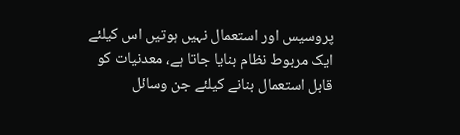پروسیس اور استعمال نہیں ہوتیں اس کیلئے ایک مربوط نظام بنایا جاتا ہے، معدنیات کو قابل استعمال بنانے کیلئے جن وسائل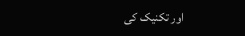اور تکنیک کی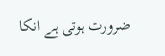ضرورت ہوتی ہے انکا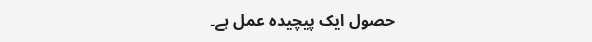حصول ایک پیچیدہ عمل ہے۔